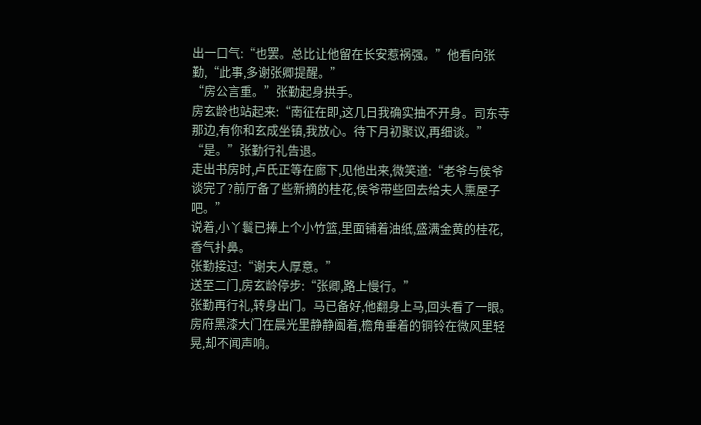出一口气:“也罢。总比让他留在长安惹祸强。”他看向张勤,“此事,多谢张卿提醒。”
“房公言重。”张勤起身拱手。
房玄龄也站起来:“南征在即,这几日我确实抽不开身。司东寺那边,有你和玄成坐镇,我放心。待下月初聚议,再细谈。”
“是。”张勤行礼告退。
走出书房时,卢氏正等在廊下,见他出来,微笑道:“老爷与侯爷谈完了?前厅备了些新摘的桂花,侯爷带些回去给夫人熏屋子吧。”
说着,小丫鬟已捧上个小竹篮,里面铺着油纸,盛满金黄的桂花,香气扑鼻。
张勤接过:“谢夫人厚意。”
送至二门,房玄龄停步:“张卿,路上慢行。”
张勤再行礼,转身出门。马已备好,他翻身上马,回头看了一眼。
房府黑漆大门在晨光里静静阖着,檐角垂着的铜铃在微风里轻晃,却不闻声响。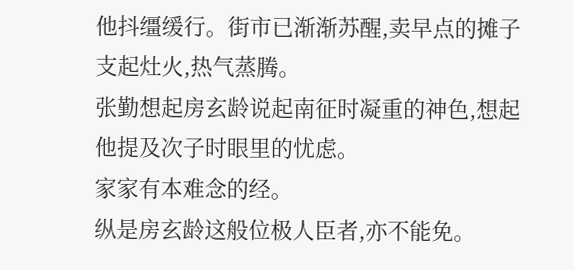他抖缰缓行。街市已渐渐苏醒,卖早点的摊子支起灶火,热气蒸腾。
张勤想起房玄龄说起南征时凝重的神色,想起他提及次子时眼里的忧虑。
家家有本难念的经。
纵是房玄龄这般位极人臣者,亦不能免。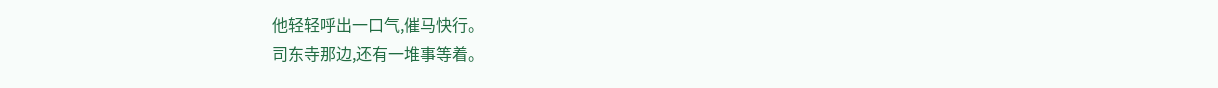他轻轻呼出一口气,催马快行。
司东寺那边,还有一堆事等着。